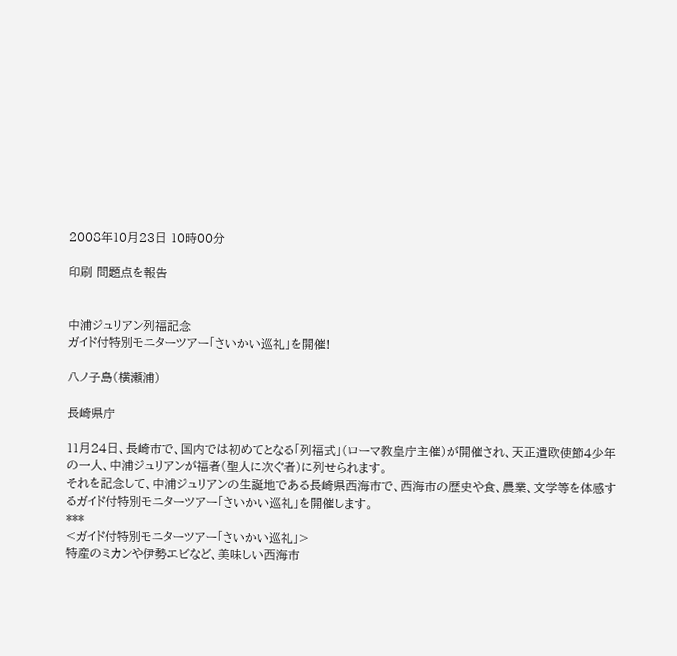2008年10月23日 10時00分

印刷 問題点を報告


中浦ジュリアン列福記念
ガイド付特別モニターツアー「さいかい巡礼」を開催!

八ノ子島(横瀬浦)

長崎県庁

11月24日、長崎市で、国内では初めてとなる「列福式」(ローマ教皇庁主催)が開催され、天正遣欧使節4少年の一人、中浦ジュリアンが福者(聖人に次ぐ者)に列せられます。
それを記念して、中浦ジュリアンの生誕地である長崎県西海市で、西海市の歴史や食、農業、文学等を体感するガイド付特別モニターツアー「さいかい巡礼」を開催します。
***
<ガイド付特別モニターツアー「さいかい巡礼」>
特産のミカンや伊勢エビなど、美味しい西海市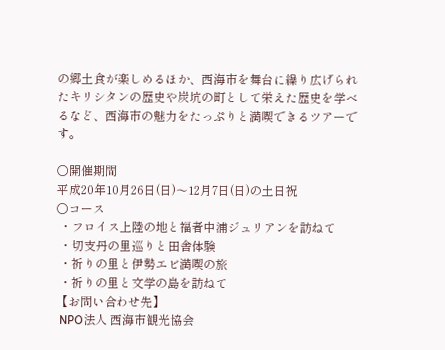の郷土食が楽しめるほか、西海市を舞台に繰り広げられたキリシタンの歴史や炭坑の町として栄えた歴史を学べるなど、西海市の魅力をたっぷりと満喫できるツアーです。

○開催期間
平成20年10月26日(日)〜12月7日(日)の土日祝
○コース
 ・フロイス上陸の地と福者中浦ジュリアンを訪ねて
 ・切支丹の里巡りと田舎体験
 ・祈りの里と伊勢エビ満喫の旅
 ・祈りの里と文学の島を訪ねて
【お問い合わせ先】
 NPO法人 西海市観光協会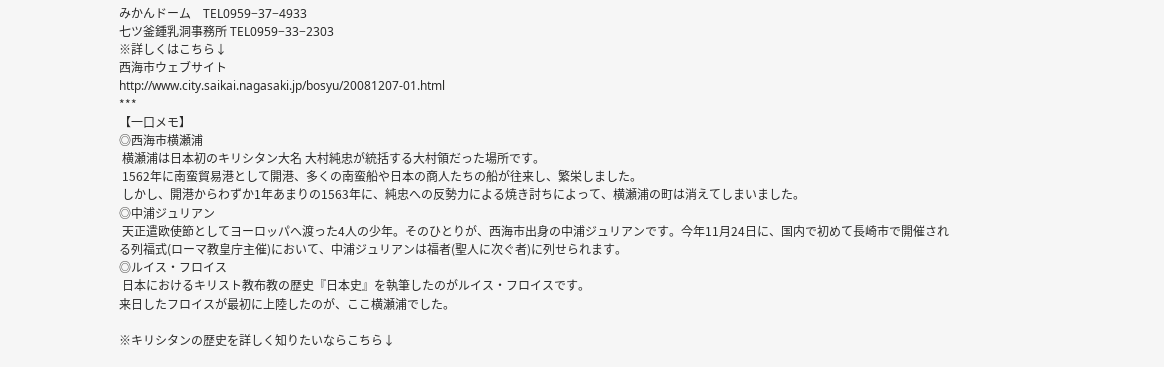みかんドーム    TEL0959−37−4933
七ツ釜鍾乳洞事務所 TEL0959−33−2303
※詳しくはこちら↓
西海市ウェブサイト
http://www.city.saikai.nagasaki.jp/bosyu/20081207-01.html
***
【一口メモ】
◎西海市横瀬浦
 横瀬浦は日本初のキリシタン大名 大村純忠が統括する大村領だった場所です。
 1562年に南蛮貿易港として開港、多くの南蛮船や日本の商人たちの船が往来し、繁栄しました。
 しかし、開港からわずか1年あまりの1563年に、純忠への反勢力による焼き討ちによって、横瀬浦の町は消えてしまいました。
◎中浦ジュリアン
 天正遣欧使節としてヨーロッパへ渡った4人の少年。そのひとりが、西海市出身の中浦ジュリアンです。今年11月24日に、国内で初めて長崎市で開催される列福式(ローマ教皇庁主催)において、中浦ジュリアンは福者(聖人に次ぐ者)に列せられます。
◎ルイス・フロイス
 日本におけるキリスト教布教の歴史『日本史』を執筆したのがルイス・フロイスです。
来日したフロイスが最初に上陸したのが、ここ横瀬浦でした。

※キリシタンの歴史を詳しく知りたいならこちら↓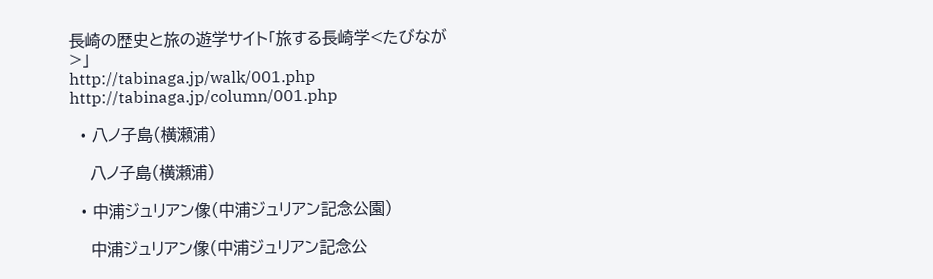長崎の歴史と旅の遊学サイト「旅する長崎学<たびなが>」
http://tabinaga.jp/walk/001.php
http://tabinaga.jp/column/001.php

  • 八ノ子島(横瀬浦)

    八ノ子島(横瀬浦)

  • 中浦ジュリアン像(中浦ジュリアン記念公園)

    中浦ジュリアン像(中浦ジュリアン記念公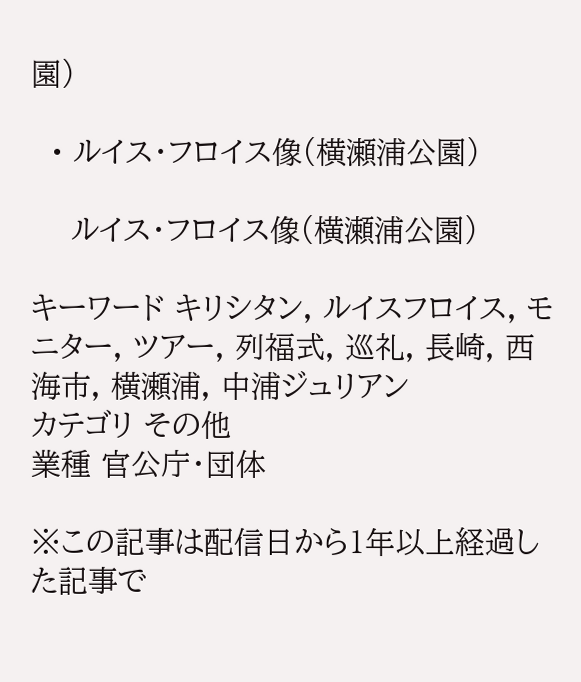園)

  • ルイス・フロイス像(横瀬浦公園)

    ルイス・フロイス像(横瀬浦公園)

キーワード キリシタン, ルイスフロイス, モニター, ツアー, 列福式, 巡礼, 長崎, 西海市, 横瀬浦, 中浦ジュリアン
カテゴリ その他
業種 官公庁・団体

※この記事は配信日から1年以上経過した記事で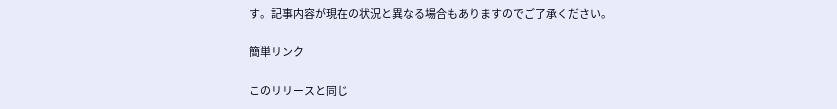す。記事内容が現在の状況と異なる場合もありますのでご了承ください。

簡単リンク

このリリースと同じ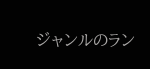ジャンルのラン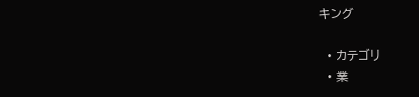キング

  • カテゴリ
  • 業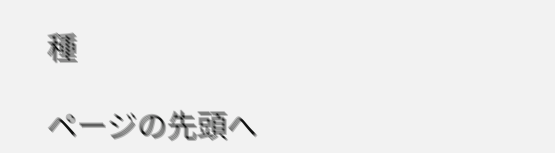種

ページの先頭へ